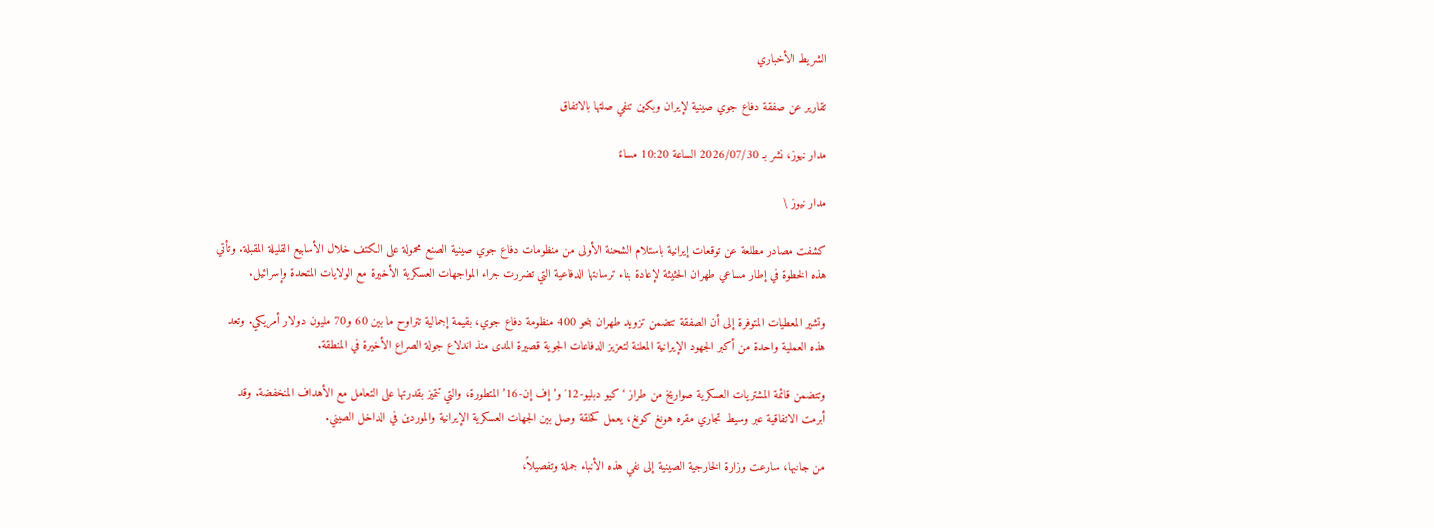الشريط الأخباري

تقارير عن صفقة دفاع جوي صينية لإيران وبكين تنفي صلتها بالاتفاق

مدار نيوز، نشر بـ 2026/07/30 الساعة 10:20 مساءً

مدار نيوز \

كشفت مصادر مطلعة عن توقعات إيرانية باستلام الشحنة الأولى من منظومات دفاع جوي صينية الصنع محمولة على الكتف خلال الأسابيع القليلة المقبلة. وتأتي هذه الخطوة في إطار مساعي طهران الحثيثة لإعادة بناء ترسانتها الدفاعية التي تضررت جراء المواجهات العسكرية الأخيرة مع الولايات المتحدة وإسرائيل.

وتشير المعطيات المتوفرة إلى أن الصفقة تتضمن تزويد طهران بنحو 400 منظومة دفاع جوي، بقيمة إجمالية تتراوح ما بين 60 و70 مليون دولار أمريكي. وتعد هذه العملية واحدة من أكبر الجهود الإيرانية المعلنة لتعزيز الدفاعات الجوية قصيرة المدى منذ اندلاع جولة الصراع الأخيرة في المنطقة.

وتتضمن قائمة المشتريات العسكرية صواريخ من طراز ‘كيو دبليو-12′ و’إف إن-16’ المتطورة، والتي تتميز بقدرتها على التعامل مع الأهداف المنخفضة. وقد أبرمت الاتفاقية عبر وسيط تجاري مقره هونغ كونغ، يعمل كحلقة وصل بين الجهات العسكرية الإيرانية والموردين في الداخل الصيني.

من جانبها، سارعت وزارة الخارجية الصينية إلى نفي هذه الأنباء جملة وتفصيلاً،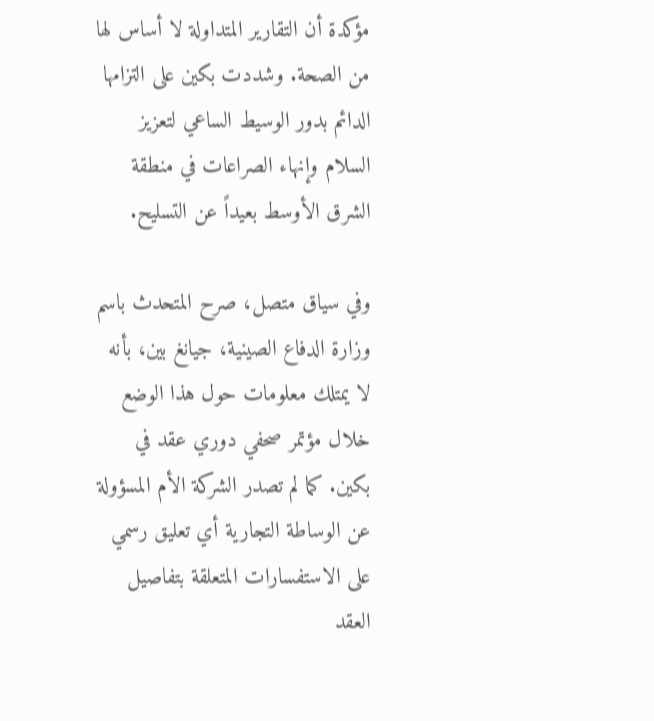مؤكدة أن التقارير المتداولة لا أساس لها من الصحة. وشددت بكين على التزامها الدائم بدور الوسيط الساعي لتعزيز السلام وإنهاء الصراعات في منطقة الشرق الأوسط بعيداً عن التسليح.

وفي سياق متصل، صرح المتحدث باسم وزارة الدفاع الصينية، جيانغ بين، بأنه لا يمتلك معلومات حول هذا الوضع خلال مؤتمر صحفي دوري عقد في بكين. كما لم تصدر الشركة الأم المسؤولة عن الوساطة التجارية أي تعليق رسمي على الاستفسارات المتعلقة بتفاصيل العقد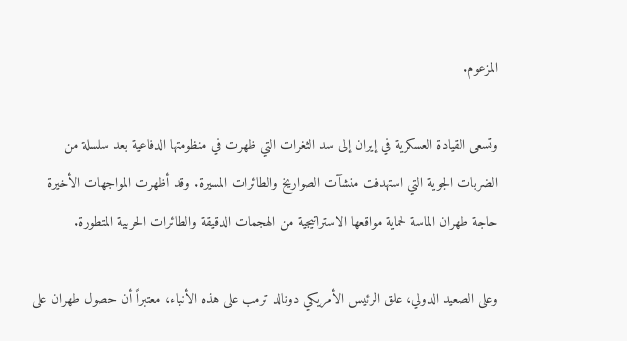المزعوم.

وتسعى القيادة العسكرية في إيران إلى سد الثغرات التي ظهرت في منظومتها الدفاعية بعد سلسلة من الضربات الجوية التي استهدفت منشآت الصواريخ والطائرات المسيرة. وقد أظهرت المواجهات الأخيرة حاجة طهران الماسة لحماية مواقعها الاستراتيجية من الهجمات الدقيقة والطائرات الحربية المتطورة.

وعلى الصعيد الدولي، علق الرئيس الأمريكي دونالد ترمب على هذه الأنباء، معتبراً أن حصول طهران على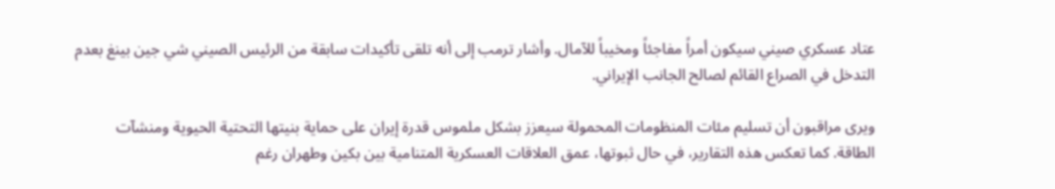عتاد عسكري صيني سيكون أمراً مفاجئاً ومخيباً للآمال. وأشار ترمب إلى أنه تلقى تأكيدات سابقة من الرئيس الصيني شي جين بينغ بعدم التدخل في الصراع القائم لصالح الجانب الإيراني.

ويرى مراقبون أن تسليم مئات المنظومات المحمولة سيعزز بشكل ملموس قدرة إيران على حماية بنيتها التحتية الحيوية ومنشآت الطاقة. كما تعكس هذه التقارير، في حال ثبوتها، عمق العلاقات العسكرية المتنامية بين بكين وطهران رغم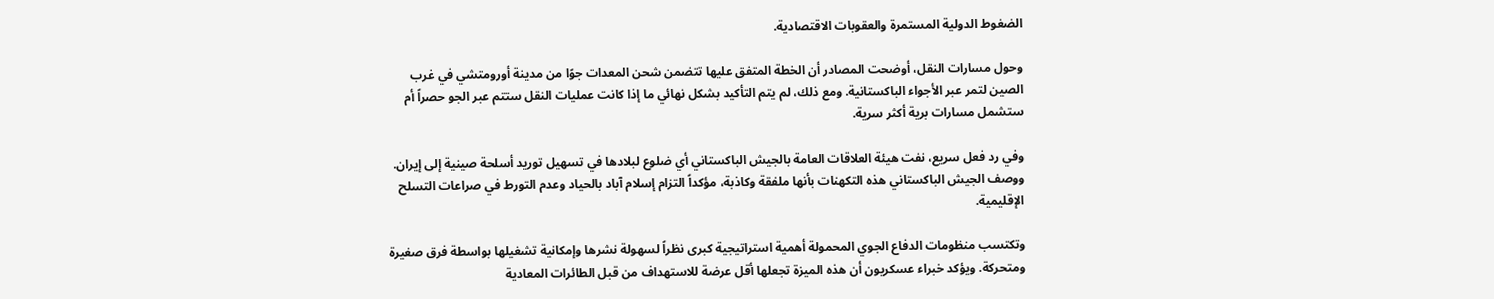الضغوط الدولية المستمرة والعقوبات الاقتصادية.

وحول مسارات النقل، أوضحت المصادر أن الخطة المتفق عليها تتضمن شحن المعدات جوًا من مدينة أورومتشي في غرب الصين لتمر عبر الأجواء الباكستانية. ومع ذلك، لم يتم التأكيد بشكل نهائي ما إذا كانت عمليات النقل ستتم عبر الجو حصراً أم ستشمل مسارات برية أكثر سرية.

وفي رد فعل سريع، نفت هيئة العلاقات العامة بالجيش الباكستاني أي ضلوع لبلادها في تسهيل توريد أسلحة صينية إلى إيران. ووصف الجيش الباكستاني هذه التكهنات بأنها ملفقة وكاذبة، مؤكداً التزام إسلام آباد بالحياد وعدم التورط في صراعات التسلح الإقليمية.

وتكتسب منظومات الدفاع الجوي المحمولة أهمية استراتيجية كبرى نظراً لسهولة نشرها وإمكانية تشغيلها بواسطة فرق صغيرة ومتحركة. ويؤكد خبراء عسكريون أن هذه الميزة تجعلها أقل عرضة للاستهداف من قبل الطائرات المعادية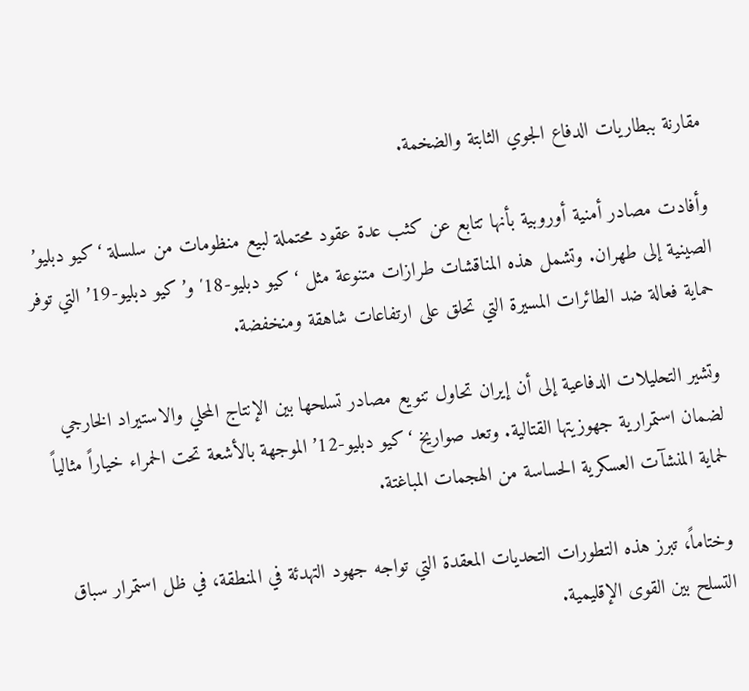مقارنة ببطاريات الدفاع الجوي الثابتة والضخمة.

وأفادت مصادر أمنية أوروبية بأنها تتابع عن كثب عدة عقود محتملة لبيع منظومات من سلسلة ‘كيو دبليو’ الصينية إلى طهران. وتشمل هذه المناقشات طرازات متنوعة مثل ‘كيو دبليو-18′ و’كيو دبليو-19’ التي توفر حماية فعالة ضد الطائرات المسيرة التي تحلق على ارتفاعات شاهقة ومنخفضة.

وتشير التحليلات الدفاعية إلى أن إيران تحاول تنويع مصادر تسلحها بين الإنتاج المحلي والاستيراد الخارجي لضمان استمرارية جهوزيتها القتالية. وتعد صواريخ ‘كيو دبليو-12’ الموجهة بالأشعة تحت الحمراء خياراً مثالياً لحماية المنشآت العسكرية الحساسة من الهجمات المباغتة.

وختاماً، تبرز هذه التطورات التحديات المعقدة التي تواجه جهود التهدئة في المنطقة، في ظل استمرار سباق التسلح بين القوى الإقليمية.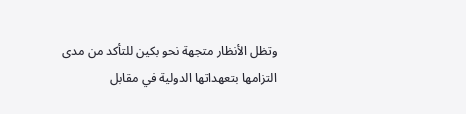وتظل الأنظار متجهة نحو بكين للتأكد من مدى التزامها بتعهداتها الدولية في مقابل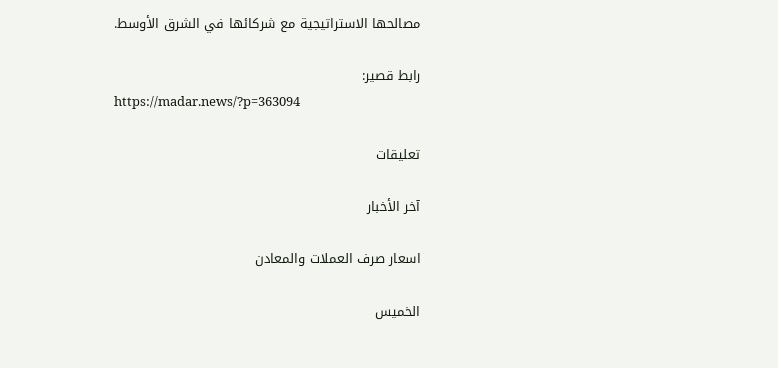مصالحها الاستراتيجية مع شركائها في الشرق الأوسط.

رابط قصير:
https://madar.news/?p=363094

تعليقات

آخر الأخبار

اسعار صرف العملات والمعادن

الخميس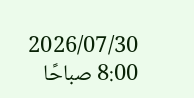2026/07/30 8:00 صباحًا